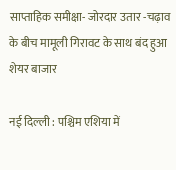साप्ताहिक समीक्षा- जोरदार उतार -चढ़ाव के बीच मामूली गिरावट के साथ बंद हुआ शेयर बाजार

नई दिल्ली : पश्चिम एशिया में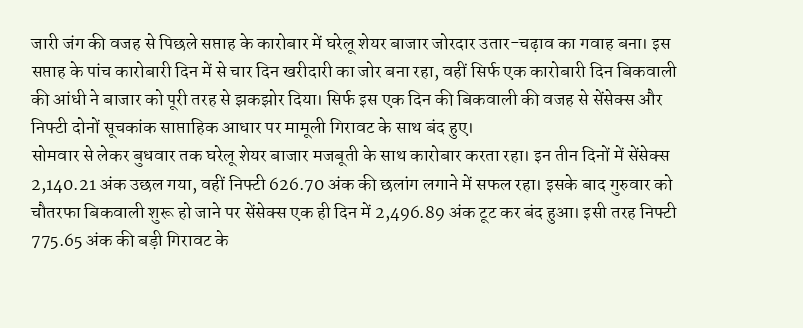जारी जंग की वजह से पिछले सप्ताह के कारोबार में घरेलू शेयर बाजार जोरदार उतार-चढ़ाव का गवाह बना। इस सप्ताह के पांच कारोबारी दिन में से चार दिन खरीदारी का जोर बना रहा, वहीं सिर्फ एक कारोबारी दिन बिकवाली की आंधी ने बाजार को पूरी तरह से झकझोर दिया। सिर्फ इस एक दिन की बिकवाली की वजह से सेंसेक्स और निफ्टी दोनों सूचकांक साप्ताहिक आधार पर मामूली गिरावट के साथ बंद हुए।
सोमवार से लेकर बुधवार तक घरेलू शेयर बाजार मजबूती के साथ कारोबार करता रहा। इन तीन दिनों में सेंसेक्स 2,140.21 अंक उछल गया, वहीं निफ्टी 626.70 अंक की छलांग लगाने में सफल रहा। इसके बाद गुरुवार को चौतरफा बिकवाली शुरू हो जाने पर सेंसेक्स एक ही दिन में 2,496.89 अंक टूट कर बंद हुआ। इसी तरह निफ्टी 775.65 अंक की बड़ी गिरावट के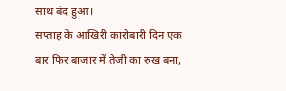साथ बंद हुआ।
सप्ताह के आखिरी कारोबारी दिन एक बार फिर बाजार में तेजी का रुख बना,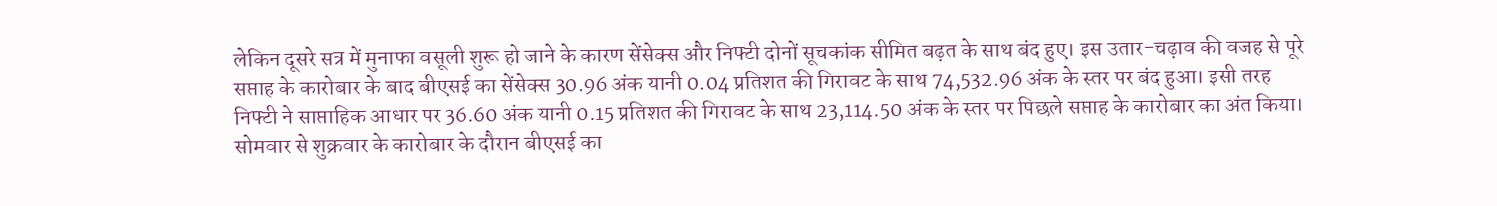लेकिन दूसरे सत्र में मुनाफा वसूली शुरू हो जाने के कारण सेंसेक्स और निफ्टी दोनों सूचकांक सीमित बढ़त के साथ बंद हुए। इस उतार-चढ़ाव की वजह से पूरे सप्ताह के कारोबार के बाद बीएसई का सेंसेक्स 30.96 अंक यानी 0.04 प्रतिशत की गिरावट के साथ 74,532.96 अंक के स्तर पर बंद हुआ। इसी तरह निफ्टी ने साप्ताहिक आधार पर 36.60 अंक यानी 0.15 प्रतिशत की गिरावट के साथ 23,114.50 अंक के स्तर पर पिछले सप्ताह के कारोबार का अंत किया।
सोमवार से शुक्रवार के कारोबार के दौरान बीएसई का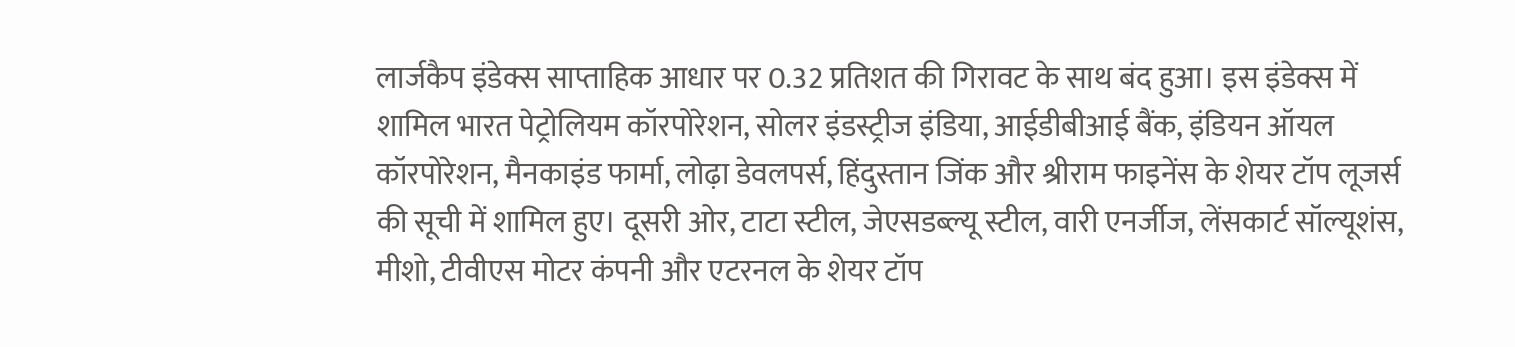लार्जकैप इंडेक्स साप्ताहिक आधार पर 0.32 प्रतिशत की गिरावट के साथ बंद हुआ। इस इंडेक्स में शामिल भारत पेट्रोलियम कॉरपोरेशन, सोलर इंडस्ट्रीज इंडिया, आईडीबीआई बैंक, इंडियन ऑयल कॉरपोरेशन, मैनकाइंड फार्मा, लोढ़ा डेवलपर्स, हिंदुस्तान जिंक और श्रीराम फाइनेंस के शेयर टॉप लूजर्स की सूची में शामिल हुए। दूसरी ओर, टाटा स्टील, जेएसडब्ल्यू स्टील, वारी एनर्जीज, लेंसकार्ट सॉल्यूशंस, मीशो, टीवीएस मोटर कंपनी और एटरनल के शेयर टॉप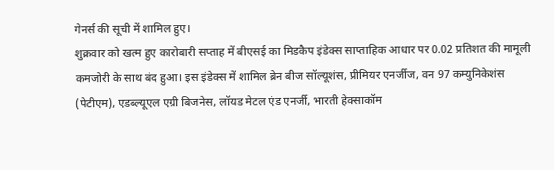गेनर्स की सूची में शामिल हुए।
शुक्रवार को खत्म हुए कारोबारी सप्ताह में बीएसई का मिडकैप इंडेक्स साप्ताहिक आधार पर 0.02 प्रतिशत की मामूली कमजोरी के साथ बंद हुआ। इस इंडेक्स में शामिल ब्रेन बीज सॉल्यूशंस, प्रीमियर एनर्जीज, वन 97 कम्युनिकेशंस (पेटीएम), एडब्ल्यूएल एग्री बिजनेस, लॉयड मेटल एंड एनर्जी, भारती हेक्साकॉम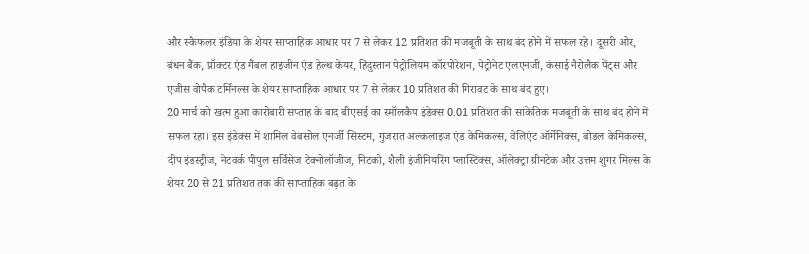और स्कैफलर इंडिया के शेयर साप्ताहिक आधार पर 7 से लेकर 12 प्रतिशत की मजबूती के साथ बंद होने में सफल रहे। दूसरी ओर, बंधन बैंक, प्रॉक्टर एंड गैंबल हाइजीन एंड हेल्थ केयर, हिंदुस्तान पेट्रोलियम कॉरपोरेशन, पेट्रोनेट एलएनजी, कंसाई नैरोलैक पेंट्स और एजीस वोपैक टर्मिनल्स के शेयर साप्ताहिक आधार पर 7 से लेकर 10 प्रतिशत की गिरावट के साथ बंद हुए।
20 मार्च को खत्म हुआ कारोबारी सप्ताह के बाद बीएसई का स्मॉलकैप इंडेक्स 0.01 प्रतिशत की सांकेतिक मजबूती के साथ बंद होने में सफल रहा। इस इंडेक्स में शामिल वेबसोल एनर्जी सिस्टम, गुजरात अल्कलाइज एंड केमिकल्स, वेलिएंट ऑर्गेनिक्स, बोडल केमिकल्स, दीप इंडस्ट्रीज, नेटवर्क पीपुल सर्विसेज टेक्नोलॉजीज, निटको, शैली इंजीनियरिंग प्लास्टिक्स, ऑलेक्ट्रा ग्रीनटेक और उत्तम शुगर मिल्स के शेयर 20 से 21 प्रतिशत तक की साप्ताहिक बढ़त के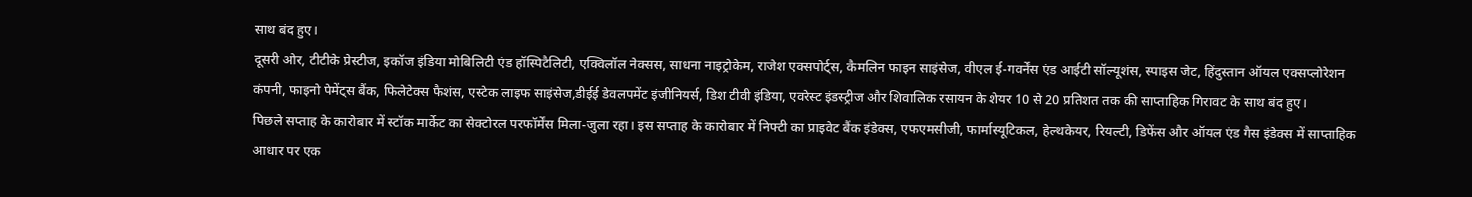साथ बंद हुए।
दूसरी ओर, टीटीके प्रेस्टीज, इकॉज इंडिया मोबिलिटी एंड हॉस्पिटैलिटी, एक्विलॉल नेक्सस, साधना नाइट्रोकेम, राजेश एक्सपोर्ट्स, कैमलिन फाइन साइंसेज, वीएल ई-गवर्नेंस एंड आईटी सॉल्यूशंस, स्पाइस जेट, हिंदुस्तान ऑयल एक्सप्लोरेशन कंपनी, फाइनो पेमेंट्स बैंक, फिलेटेक्स फैशंस, एस्टेक लाइफ साइंसेज,डीईई डेवलपमेंट इंजीनियर्स, डिश टीवी इंडिया, एवरेस्ट इंडस्ट्रीज और शिवालिक रसायन के शेयर 10 से 20 प्रतिशत तक की साप्ताहिक गिरावट के साथ बंद हुए।
पिछले सप्ताह के कारोबार में स्टॉक मार्केट का सेक्टोरल परफॉर्मेंस मिला-जुला रहा। इस सप्ताह के कारोबार में निफ्टी का प्राइवेट बैंक इंडेक्स, एफएमसीजी, फार्मास्यूटिकल, हेल्थकेयर, रियल्टी, डिफेंस और ऑयल एंड गैस इंडेक्स में साप्ताहिक आधार पर एक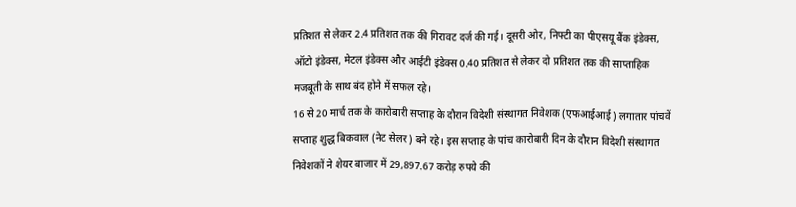प्रतिशत से लेकर 2.4 प्रतिशत तक की गिरावट दर्ज की गई। दूसरी ओर, निफ्टी का पीएसयू बैंक इंडेक्स, ऑटो इंडेक्स, मेटल इंडेक्स और आईटी इंडेक्स 0.40 प्रतिशत से लेकर दो प्रतिशत तक की साप्ताहिक मजबूती के साथ बंद होने में सफल रहे।
16 से 20 मार्च तक के कारोबारी सप्ताह के दौरान विदेशी संस्थागत निवेशक (एफआईआई) लगातार पांचवें सप्ताह शुद्ध बिकवाल (नेट सेलर) बने रहे। इस सप्ताह के पांच कारोबारी दिन के दौरान विदेशी संस्थागत निवेशकों ने शेयर बाजार में 29,897.67 करोड़ रुपये की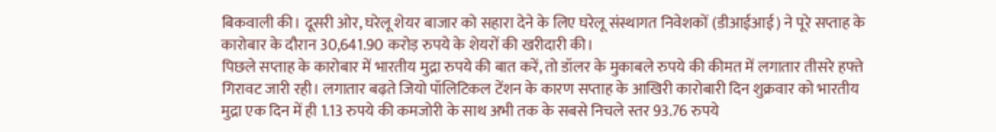बिकवाली की। दूसरी ओर, घरेलू शेयर बाजार को सहारा देने के लिए घरेलू संस्थागत निवेशकों (डीआईआई) ने पूरे सप्ताह के कारोबार के दौरान 30,641.90 करोड़ रुपये के शेयरों की खरीदारी की।
पिछले सप्ताह के कारोबार में भारतीय मुद्रा रुपये की बात करें, तो डॉलर के मुकाबले रुपये की कीमत में लगातार तीसरे हफ्ते गिरावट जारी रही। लगातार बढ़ते जियो पॉलिटिकल टेंशन के कारण सप्ताह के आखिरी कारोबारी दिन शुक्रवार को भारतीय मुद्रा एक दिन में ही 1.13 रुपये की कमजोरी के साथ अभी तक के सबसे निचले स्तर 93.76 रुपये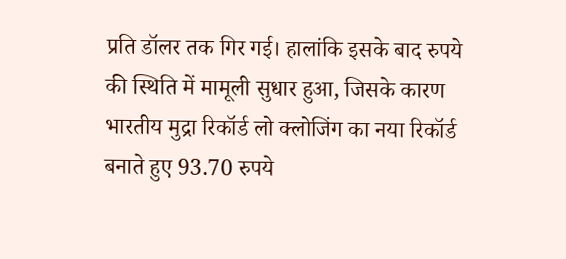प्रति डॉलर तक गिर गई। हालांकि इसके बाद रुपये की स्थिति में मामूली सुधार हुआ, जिसके कारण भारतीय मुद्रा रिकॉर्ड लो क्लोजिंग का नया रिकॉर्ड बनाते हुए 93.70 रुपये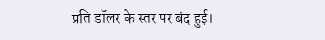प्रति डॉलर के स्तर पर बंद हुई।